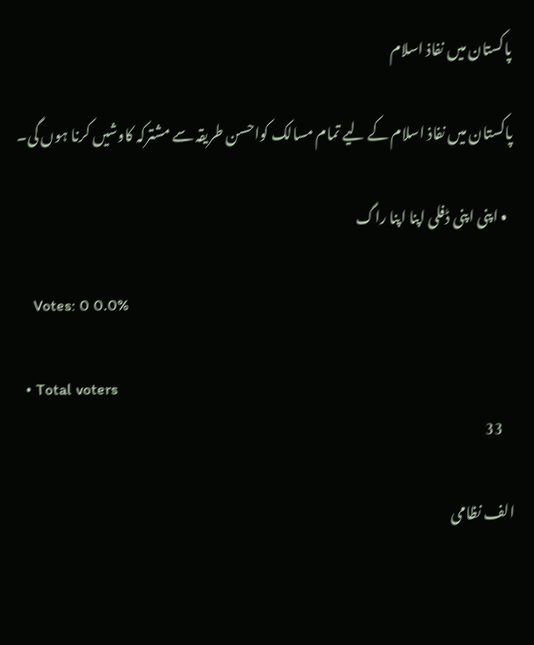پاکستان میں نفاذ اسلام

پاکستان میں نفاذ اسلام کے لیے تمام مسالک کواحسن طریقہ سے مشترکہ کاوشیں کرنا ہوں گی۔

  • اپنی اپنی ڈفلی اپنا اپنا راگ

    Votes: 0 0.0%

  • Total voters
    33

الف نظامی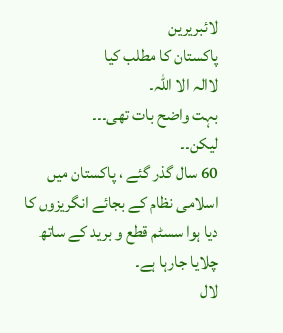لائبریرین
پاکستان کا مطلب کیا
لاالہ الا اللہ۔
بہت واضح بات تھی۔۔۔
لیکن۔۔
60 سال گذر گئے ، پاکستان میں اسلامی نظام کے بجائے انگریزوں کا دیا ہوا سسٹم قطع و برید کے ساتھ چلایا جارہا ہے۔
لال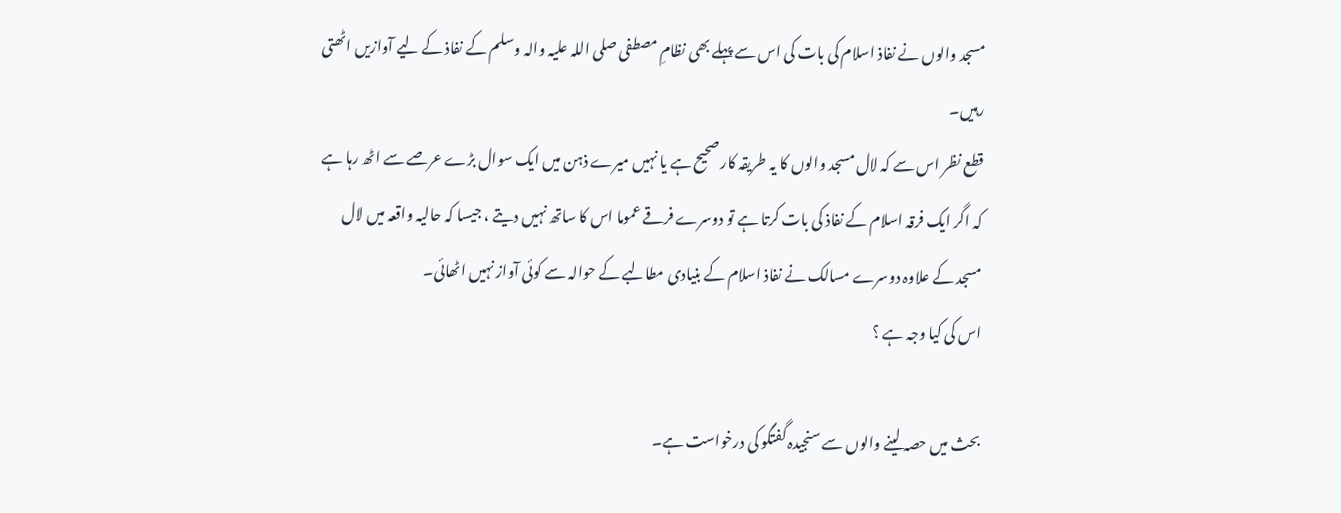مسجد والوں نے نفاذ اسلام کی بات کی اس سے پہلے بھی نظامِ مصطفی صلی اللہ علیہ والہ وسلم کے نفاذ کے لیے آوازیں اٹھتی رہیں۔
قطع نظر اس سے کہ لال مسجد والوں کا یہ طریقہ کار صحیح ہے یا نہیں میرے ذہن میں ایک سوال بڑے عرصے سے اٹھ رہا ہے کہ اگر ایک فرقہ اسلام کے نفاذ کی بات کرتا ہے تو دوسرے فرقے عموما اس کا ساتھ نہیں دیتے ، جیسا کہ حالیہ واقعہ میں لال مسجد کے علاوہ دوسرے مسالک نے نفاذ اسلام کے بنیادی مطالبے کے حوالہ سے کوئی آواز نہیں اٹھائی۔
اس کی کیا وجہ ہے ؟

بحث میں حصہ لینے والوں سے سنجیدہ گفتگو کی درخواست ہے۔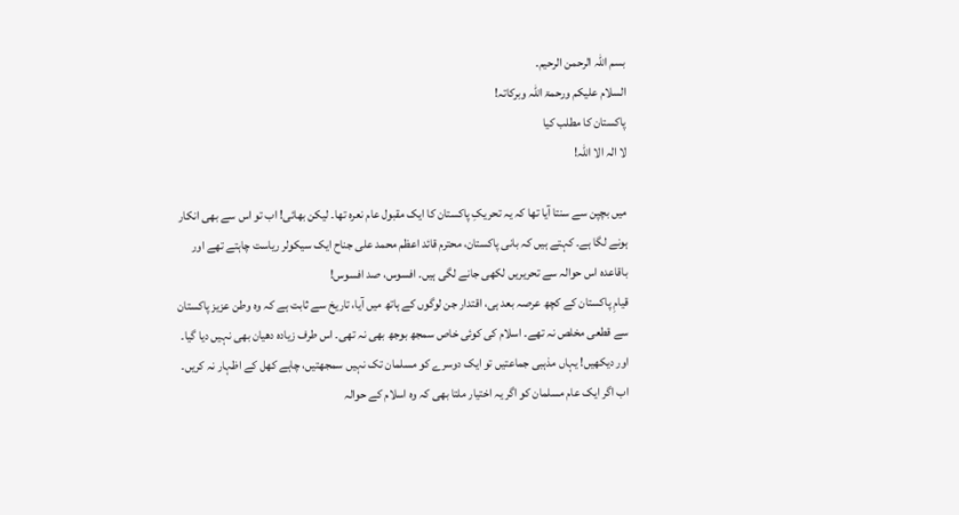بسم اللہ الرحمن الرحیم۔
السلام علیکم ورحمۃ اللہ وبرکاتہ!
پاکستان کا مطلب کیا
لا الہ الا اللہ!

میں بچپن سے سنتا آیا تھا کہ یہ تحریکِ پاکستان کا ایک مقبول عام نعرہ تھا۔ لیکن بھائی! اب تو اس سے بھی انکار ہونے لگا ہے۔ کہتے ہیں کہ بانی پاکستان، محترم قائد اعظم محمد علی جناح ایک سیکولر ریاست چاہتے تھے اور باقاعدہ اس حوالہ سے تحریریں لکھی جانے لگی ہیں۔ افسوس، صد افسوس!
قیامِ پاکستان کے کچھ عرصہ بعد ہی، اقتدار جن لوگوں کے ہاتھ میں آیا، تاریخ سے ثابت ہے کہ وہ وطن عزیز پاکستان سے قطعی مخلص نہ تھے۔ اسلام کی کوئی خاص سمجھ بوجھ بھی نہ تھی۔ اس طرف زیادہ دھیان بھی نہیں دیا گیا۔ اور دیکھیں! یہاں مذہبی جماعتیں تو ایک دوسرے کو مسلمان تک نہیں سمجھتیں، چاہے کھل کے اظہار نہ کریں۔ اب اگر ایک عام مسلمان کو اگر یہ اختیار ملتا بھی کہ وہ اسلام کے حوالہ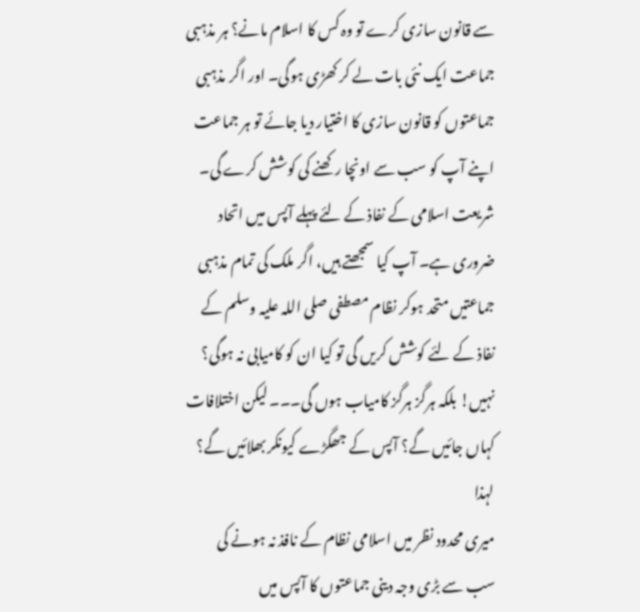سے قانون سازی کرے تو وہ کس کا اسلام مانے؟ ہر مذہبی جماعت ایک نئی بات لے کر کھڑی ہوگی۔ اور اگر مذہبی جماعتوں کو قانون سازی کا اختیار دیا جائے تو ہر جماعت اپنے آپ کو سب سے اونچا رکھنے کی کوشش کرے گی۔
شریعت اسلامی کے نفاذ کے لئے پہلے آپس میں اتحاد ضروری ہے۔ آپ کیا سمجھتے ہیں، اگر ملک کی تمام مذہبی جماعتیں متحد ہوکر نظام مصطفی صلی اللہ علیہ وسلم کے نفاذ کے لئے کوشش کریں گی تو کیا ان کو کامیابی نہ ہوگی؟ نہیں! بلکہ ہرگز ہرگز کامیاب ہوں گی۔۔۔ لیکن اختلافات کہاں جائیں گے؟ آپس کے جھگڑے کیونکر بھلائیں گے؟
لہذا
میری محدود نظر میں اسلامی نظام کے نافذ نہ ہونے کی سب سے بڑی وجہ دینی جماعتوں کا آپس میں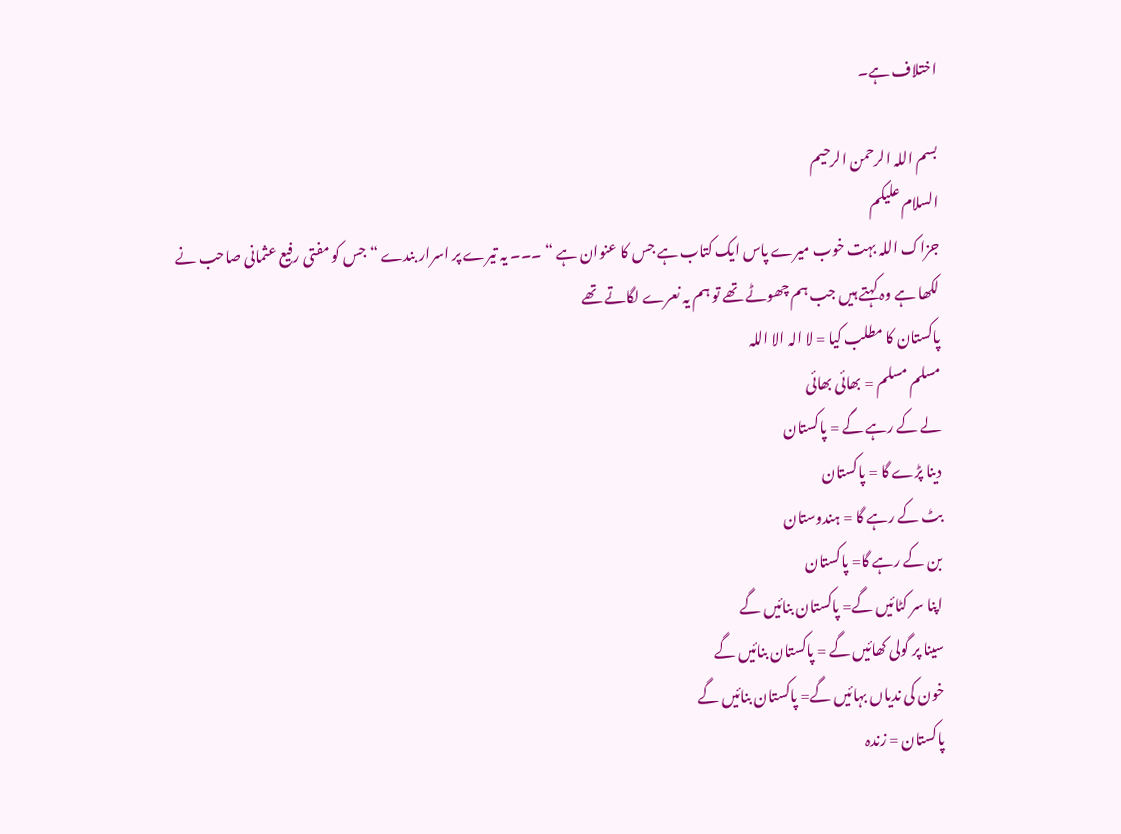اختلاف ہے۔

بسم اللہ الرحمن الرحیم
السلام علیکم
جزاک اللہ بہت خوب میرے پاس ایک کتاب ہے جس کا عنوان ہے “ ۔۔۔ یہ تیرے پر اسرار بندے “ جس کو مفتی رفیع عثمانی صاحب نے لکھا ہے وہ کہتے ہیں جب ہم چھوٹے تھے تو ہم یہ نعرے لگاتے تھے
پاکستان کا مطلب کیا = لا الہ الا اللہ
مسلم مسلم = بھائی بھائی
لے کے رہے گے = پاکستان
دینا پڑے گا = پاکستان
بٹ کے رہے گا = ہندوستان
بن کے رہے گا= پاکستان
اپنا سر کٹائیں گے= پاکستان بنائیں گے
سینا پر گولی کھائیں گے = پاکستان بنائیں گے
خون کی ندیاں بہائیں گے= پاکستان بنائیں گے
پاکستان = زندہ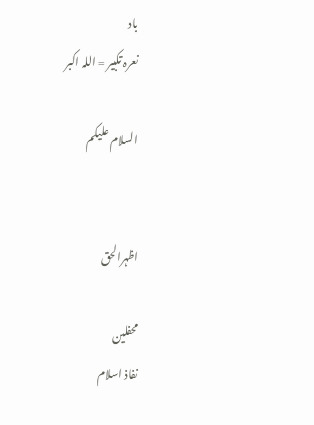باد
نعرہ تکبیر = اللہ اکبر

السلام علیکم


اظہرالحق

محفلین
نفاذ اسلام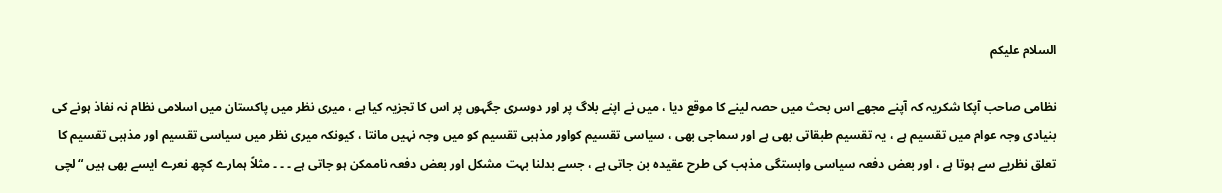السلام علیکم

نظامی صاحب آپکا شکریہ کہ آپنے مجھے اس بحث میں حصہ لینے کا موقع دیا ، میں نے اپنے بلاگ پر اور دوسری جگہوں پر اس کا تجزیہ کیا ہے ، میری نظر میں پاکستان میں اسلامی نظام نہ نفاذ ہونے کی بنیادی وجہ عوام میں تقسیم ہے ، یہ تقسیم طبقاتی بھی ہے اور سماجی بھی ، سیاسی تقسیم کواور مذہبی تقسیم کو میں وجہ نہیں مانتا ، کیونکہ میری نظر میں سیاسی تقسیم اور مذہبی تقسیم کا تعلق نظریے سے ہوتا ہے ، اور بعض دفعہ سیاسی وابستگی مذہب کی طرح عقیدہ بن جاتی ہے ، جسے بدلنا بہت مشکل اور بعض دفعہ ناممکن ہو جاتی ہے ۔ ۔ ۔ مثلاً ہمارے کچھ نعرے ایسے بھی ہیں “لچی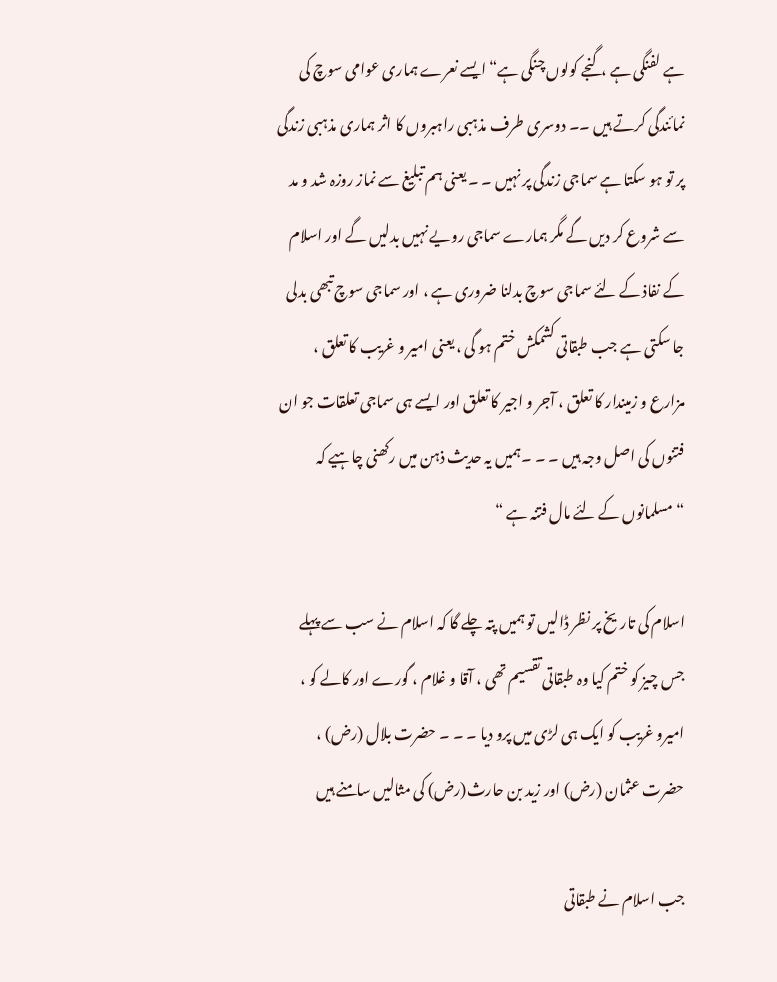ہے لفنگی ہے ، گنجے کولوں چنگی ہے“ ایسے نعرے ہماری عوامی سوچ کی نمائندگی کرتے ہیں ۔۔ دوسری طرف مذہبی راہبروں کا اثر ہماری مذہبی زندگی پر تو ہو سکتا ہے سماجی زندگی پر نہیں ۔ ۔ یعنی ہم تبلیغ سے نماز روزہ شد و مد سے شروع کر دیں گے مگر ہمارے سماجی رویے نہیں بدلیں گے اور اسلام کے نفاذ کے لئے سماجی سوچ بدلنا ضروری ہے ، اور سماجی سوچ تبھی بدلی جا سکتی ہے جب طبقاتی کشمکش ختم ہو گی ، یعنی امیر و غریب کا تعلق ، مزارع و زمیندار کا تعلق ، آجر و اجیر کا تعلق اور ایسے ہی سماجی تعلقات جو ان فتنوں کی اصل وجہ ہیں ۔ ۔ ۔ہمیں یہ حدیث ذہن میں رکھنی چاہیے کہ “مسلمانوں کے لئے مال فتنہ ہے “

اسلام کی تاریخ پر نظر ڈالیں تو ہمیں پتہ چلے گا کہ اسلام نے سب سے پہلے جس چیز کو ختم کیا وہ طبقاتی تقسیم تھی ، آقا و غلام ، گورے اور کالے کو ، امیرو غریب کو ایک ہی لڑی میں پرو دیا ۔ ۔ ۔ حضرت بلال (رض) ، حضرت عثمان (رض) اور زید بن حارث(رض) کی مثالیں سامنے ہیں

جب اسلام نے طبقاتی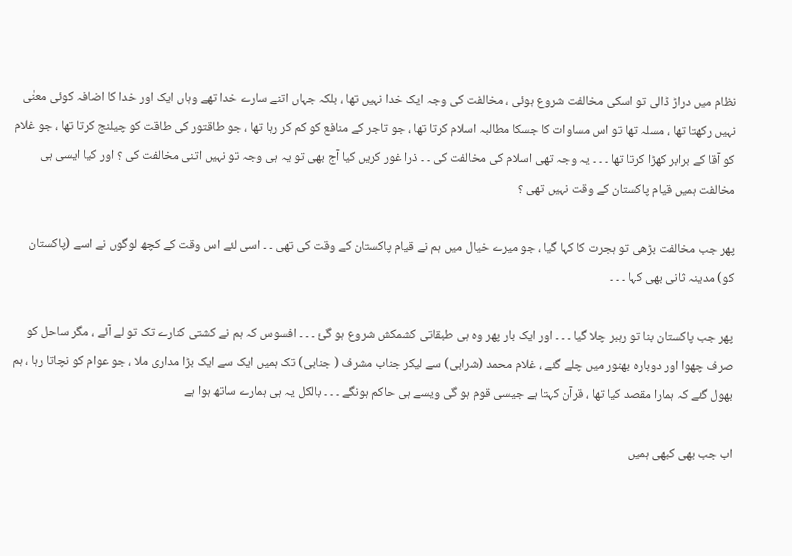نظام میں دراڑ ڈالی تو اسکی مخالفت شروع ہوئی ، مخالفت کی وجہ ایک خدا نہیں تھا ، بلکہ جہاں اتنے سارے خدا تھے وہاں ایک اور خدا کا اضافہ کوئی معنٰی نہیں رکھتا تھا ، مسلہ تھا تو اس مساوات کا جسکا مطالبہ اسلام کرتا تھا ، جو تاجر کے منافع کو کم کر رہا تھا ، جو طاقتور کی طاقت کو چیلنج کرتا تھا ، جو غلام کو آقا کے برابر کھڑا کرتا تھا ۔ ۔ ۔ یہ وجہ تھی اسلام کی مخالفت کی ۔ ۔ ذرا غور کریں کیا آج بھی تو یہ ہی وجہ تو نہیں اتنی مخالفت کی ؟ اور کیا ایسی ہی مخالفت ہمیں قیام پاکستان کے وقت نہیں تھی ؟

پھر جب مخالفت بڑھی تو ہجرت کا کہا گیا ، جو میرے خیال میں ہم نے قیام پاکستان کے وقت کی تھی ۔ ۔ اسی لئے اس وقت کے کچھ لوگوں نے اسے (پاکستان کو) مدینہ ثانی بھی کہا ۔ ۔ ۔

پھر جب پاکستان بنا تو رہبر چلا گیا ۔ ۔ ۔ اور ایک بار پھر وہ ہی طبقاتی کشمکش شروع ہو گئ ۔ ۔ ۔ افسوس کہ ہم نے کشتی کنارے تک تو لے آئے ، مگر ساحل کو صرف چھوا اور دوبارہ بھنور میں چلے گئے ، غلام محمد (شرابی) سے لیکر جناب مشرف ( جنابی) تک ہمیں ایک سے ایک بڑا مداری ملا ، جو عوام کو نچاتا رہا ، ہم بھول گئے کہ ہمارا مقصد کیا تھا ، قرآن کہتا ہے جیسی قوم ہو گی ویسے ہی حاکم ہونگے ۔ ۔ ۔ بالکل یہ ہی ہمارے ساتھ ہوا ہے

اب جب بھی کبھی ہمیں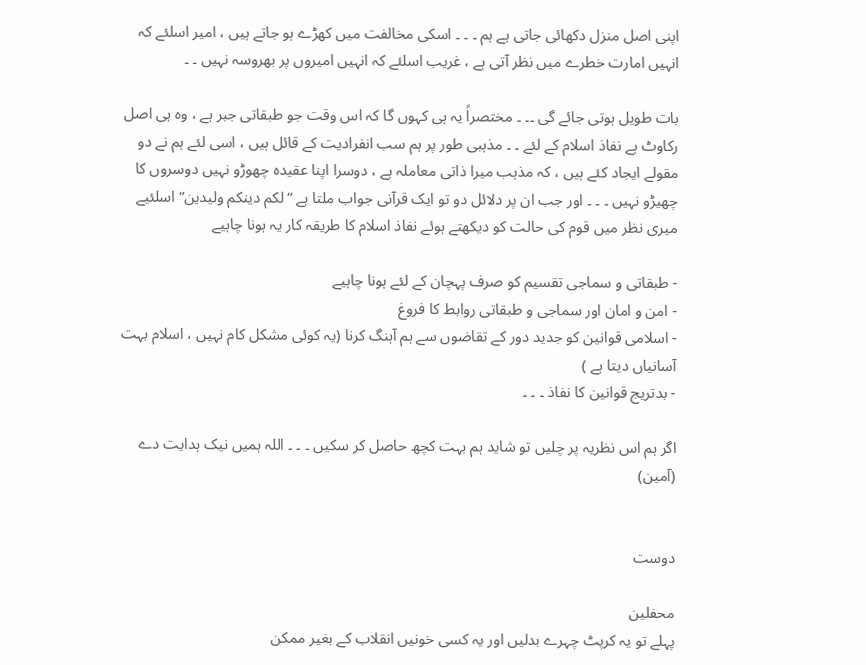اپنی اصل منزل دکھائی جاتی ہے ہم ۔ ۔ ۔ اسکی مخالفت میں کھڑے ہو جاتے ہیں ، امیر اسلئے کہ انہیں امارت خطرے میں نظر آتی ہے ، غریب اسلئے کہ انہیں امیروں پر بھروسہ نہیں ۔ ۔

بات طویل ہوتی جائے گی ۔۔ ۔ مختصراً یہ ہی کہوں گا کہ اس وقت جو طبقاتی جبر ہے ، وہ ہی اصل رکاوٹ ہے نفاذ اسلام کے لئے ۔ ۔ مذہبی طور پر ہم سب انفرادیت کے قائل ہیں ، اسی لئے ہم نے دو مقولے ایجاد کئے ہیں ، کہ مذہب میرا ذاتی معاملہ ہے ، دوسرا اپنا عقیدہ چھوڑو نہیں دوسروں کا چھیڑو نہیں ۔ ۔ ۔ اور جب ان پر دلائل دو تو ایک قرآنی جواب ملتا ہے “لکم دینکم ولیدین“ اسلئیے میری نظر میں قوم کی حالت کو دیکھتے ہوئے نفاذ اسلام کا طریقہ کار یہ ہونا چاہیے

- طبقاتی و سماجی تقسیم کو صرف پہچان کے لئے ہونا چاہیے
- امن و امان اور سماجی و طبقاتی روابط کا فروغ
- اسلامی قوانین کو جدید دور کے تقاضوں سے ہم آہنگ کرنا (یہ کوئی مشکل کام نہیں ، اسلام بہت آسانیاں دیتا ہے )
- بدتریج قوانین کا نفاذ ۔ ۔ ۔

اگر ہم اس نظریہ پر چلیں تو شاید ہم بہت کچھ حاصل کر سکیں ۔ ۔ ۔ اللہ ہمیں نیک ہدایت دے (آمین)


دوست

محفلین
پہلے تو یہ کرپٹ چہرے بدلیں اور یہ کسی خونیں انقلاب کے بغیر ممکن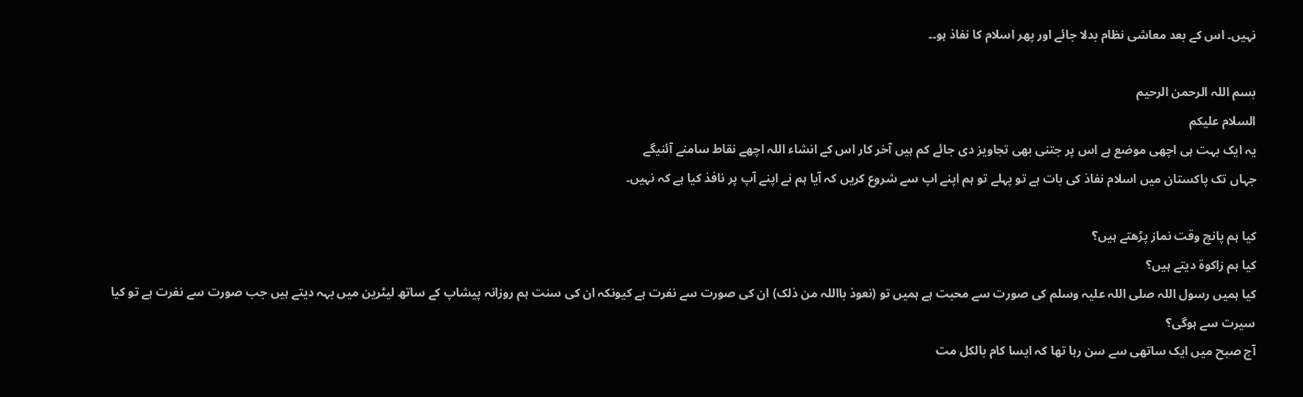نہیں۔ اس کے بعد معاشی نظام بدلا جائے اور پھر اسلام کا نفاذ ہو۔۔

بسم اللہ الرحمن الرحیم
السلام علیکم
یہ ایک بہت ہی اچھی موضع ہے اس پر جتنی بھی تجاویز دی جائے کم ہیں آخر کار اس کے انشاء اللہ اچھے نقاط سامنے آئنیگے
جہاں تک پاکستان میں اسلام نفاذ کی بات ہے تو پہلے تو ہم اپنے اپ سے شروع کریں کہ آیا ہم نے اپنے آپ پر نافذ کیا ہے کہ نہیں۔

کیا ہم پانچ وقت نماز پڑھتے ہیں؟
کیا ہم زاکوۃ دیتے ہیں؟
کیا ہمیں رسول اللہ صلی اللہ علیہ وسلم کی صورت سے محبت ہے ہمیں تو (نعوذ بااللہ من ذلک) ان کی صورت سے نفرت ہے کیونکہ ان کی سنت ہم روزانہ پیشاپ کے ساتھ لیٹرین میں بہہ دیتے ہیں جب صورت سے نفرت ہے تو کیا سیرت سے ہوگی؟
آج صبح میں ایک ساتھی سے سن رہا تھا کہ ایسا کام بالکل مت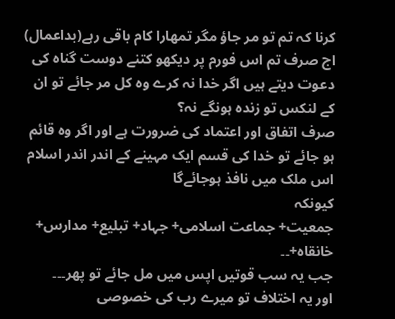کرنا کہ تم تو مر جاؤ مگر تمھارا کام باقی رہے(بداعمال) اج صرف تم اس فورم پر دیکھو کتنے دوست گناہ کی دعوت دیتے ہیں اگر خدا نہ کرے وہ کل مر جائے تو ان کے لنکس تو زندہ ہونگے نہ؟
صرف اتفاق اور اعتماد کی ضرورت ہے اور اگر وہ قائم ہو جائے تو خدا کی قسم ایک مہینے کے اندر اندر اسلام اس ملک میں نافذ ہوجائےگا
کیونکہ
جمعیت+ جماعت اسلامی+ جہاد+ تبلیع+ مدارس+ خانقاہ+۔۔
جب یہ سب قوتیں اپس میں مل جائے تو پھر۔۔۔
اور یہ اختلاف تو میرے رب کی خصوصی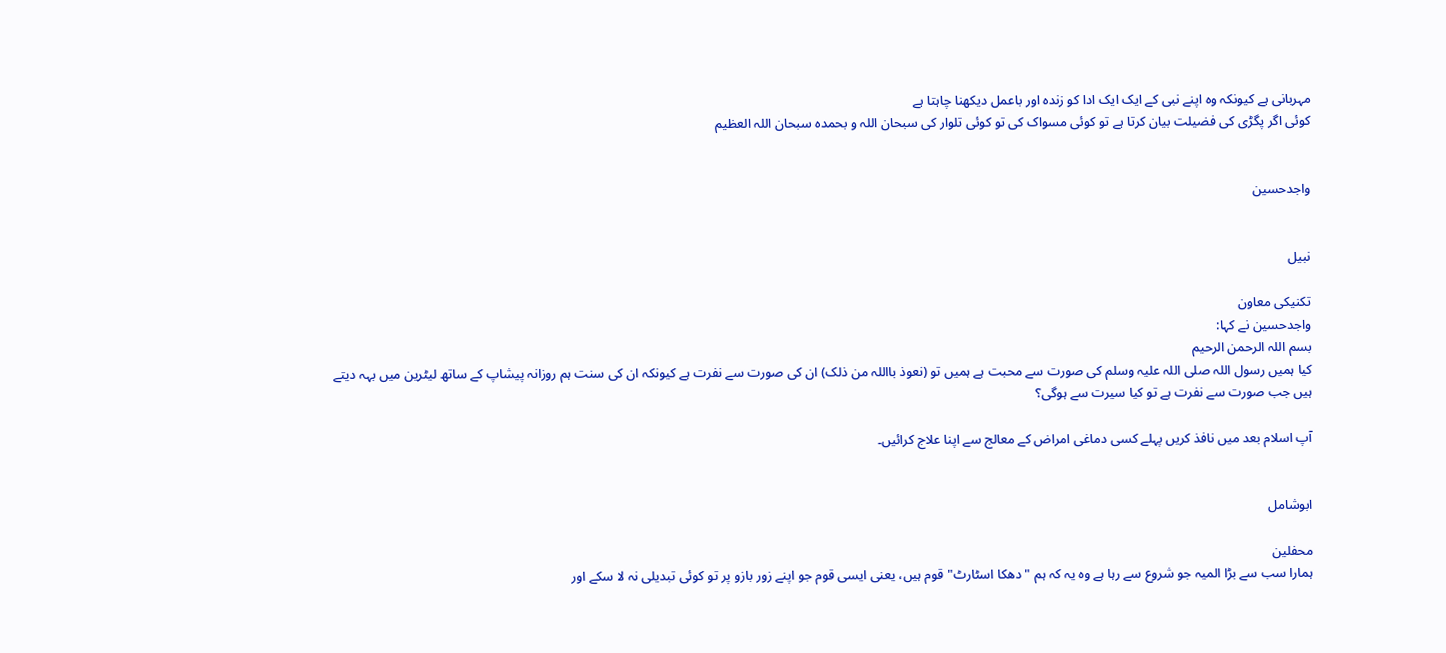مہربانی ہے کیونکہ وہ اپنے نبی کے ایک ایک ادا کو زندہ اور باعمل دیکھنا چاہتا ہے
کوئی اگر پگڑی کی فضیلت بیان کرتا ہے تو کوئی مسواک کی تو کوئی تلوار کی سبحان اللہ و بحمدہ سبحان اللہ العظیم


واجدحسین


نبیل

تکنیکی معاون
واجدحسین نے کہا:
بسم اللہ الرحمن الرحیم
کیا ہمیں رسول اللہ صلی اللہ علیہ وسلم کی صورت سے محبت ہے ہمیں تو (نعوذ بااللہ من ذلک) ان کی صورت سے نفرت ہے کیونکہ ان کی سنت ہم روزانہ پیشاپ کے ساتھ لیٹرین میں بہہ دیتے ہیں جب صورت سے نفرت ہے تو کیا سیرت سے ہوگی؟

آپ اسلام بعد میں نافذ کریں پہلے کسی دماغی امراض کے معالج سے اپنا علاج کرائیں۔


ابوشامل

محفلین
ہمارا سب سے بڑا المیہ جو شروع سے رہا ہے وہ یہ کہ ہم "دھکا اسٹارٹ" قوم ہیں، یعنی ایسی قوم جو اپنے زور بازو پر تو کوئی تبدیلی نہ لا سکے اور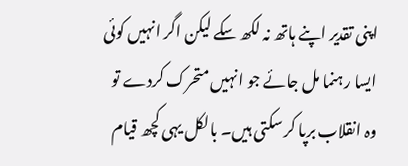اپنی تقدیر اپنے ہاتھ نہ لکھ سکے لیکن اگر انہیں کوئی ایسا رہنما مل جائے جو انہیں متحرک کردے تو وہ انقلاب برپا کر سکتی ہیں۔ بالکل یہی کچھ قیام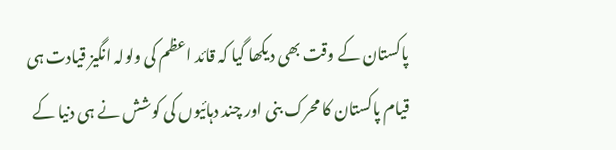پاکستان کے وقت بھی دیکھا گیا کہ قائد اعظم کی ولولہ انگیز قیادت ہی قیام پاکستان کا محرک بنی اور چند دہائیوں کی کوشش نے ہی دنیا کے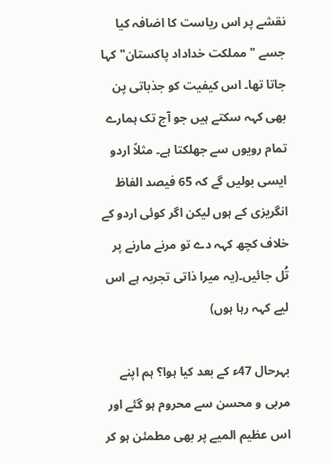نقشے پر اس ریاست کا اضافہ کیا جسے "مملکت خداداد پاکستان" کہا جاتا تھا۔ اس کیفیت کو جذباتی پن بھی کہہ سکتے ہیں جو آج تک ہمارے تمام رویوں سے جھلکتا ہے۔ مثلاً اردو ایسی بولیں گے کہ 65 فیصد الفاظ انگریزی کے ہوں لیکن اگر کوئی اردو کے خلاف کچھ کہہ دے تو مرنے مارنے پر تُل جائیں۔(یہ میرا ذاتی تجربہ ہے اس لیے کہہ رہا ہوں)

بہرحال 47ء کے بعد کیا ہوا؟ ہم اپنے مربی و محسن سے محروم ہو گئے اور اس عظیم المیے پر بھی مطمئن ہو کر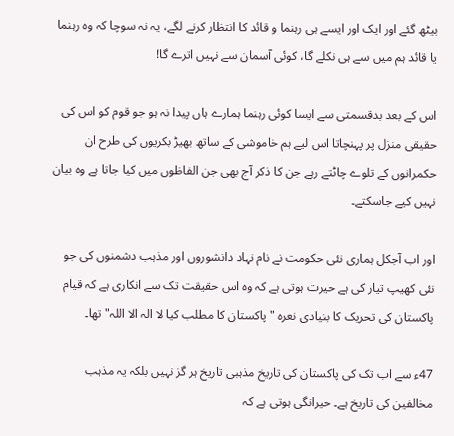بیٹھ گئے اور ایک اور ایسے ہی رہنما و قائد کا انتظار کرنے لگے، یہ نہ سوچا کہ وہ رہنما یا قائد ہم میں سے ہی نکلے گا، کوئی آسمان سے نہیں اترے گا!

اس کے بعد بدقسمتی سے ایسا کوئی رہنما ہمارے ہاں پیدا نہ ہو جو قوم کو اس کی حقیقی منزل پر پہنچاتا اس لیے ہم خاموشی کے ساتھ بھیڑ بکریوں کی طرح ان حکمرانوں کے تلوے چاٹتے رہے جن کا ذکر آج بھی جن الفاظوں میں کیا جاتا ہے وہ بیان نہیں کیے جاسکتے۔

اور اب آجکل ہماری نئی حکومت نے نام نہاد دانشوروں اور مذہب دشمنوں کی جو نئی کھیپ تیار کی ہے حیرت ہوتی ہے کہ وہ اس حقیقت تک سے انکاری ہے کہ قیام پاکستان کی تحریک کا بنیادی نعرہ "پاکستان کا مطلب کیا لا الہ الا اللہ" تھا۔

47ء سے اب تک کی پاکستان کی تاریخ مذہبی تاریخ ہر گز نہیں بلکہ یہ مذہب مخالفین کی تاریخ ہے۔ حیرانگی ہوتی ہے کہ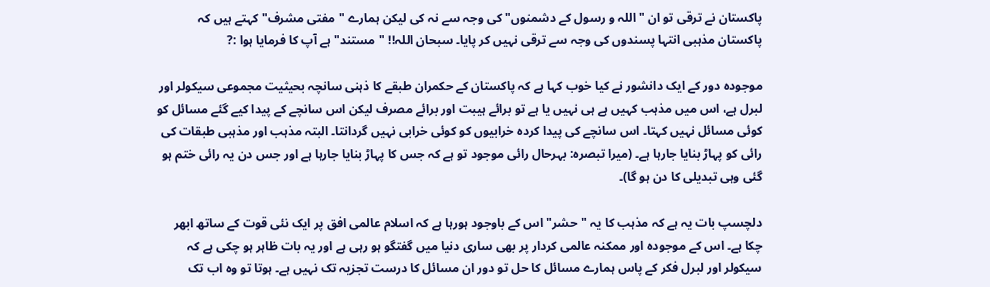پاکستان نے ترقی تو ان "اللہ و رسول کے دشمنوں" کی وجہ سے نہ کی لیکن ہمارے "مفتی مشرف" کہتے ہیں کہ پاکستان مذہبی انتہا پسندوں کی وجہ سے ترقی نہیں کر پایا۔ سبحان اللہ!! "مستند" ہے آپ کا فرمایا ہوا :?

موجودہ دور کے ایک دانشور نے کیا خوب کہا ہے کہ پاکستان کے حکمران طبقے کا ذہنی سانچہ بحیثیت مجموعی سیکولر اور لبرل ہے، اس میں مذہب کہیں ہے ہی نہیں یا ہے تو برائے ہیبت اور برائے مصرف لیکن اس سانچے کے پیدا کیے گئے مسائل کو کوئی مسائل نہیں کہتا۔ اس سانچے کی پیدا کردہ خرابیوں کو کوئی خرابی نہیں گردانتا۔ البتہ مذہب اور مذہبی طبقات کی رائی کو پہاڑ بنایا جارہا ہے۔ (میرا تبصرہ: بہرحال رائی موجود تو ہے کہ جس کا پہاڑ بنایا جارہا ہے اور جس دن یہ رائی ختم ہو گئی وہی تبدیلی کا دن ہو گا)۔

دلچسپ بات یہ ہے کہ مذہب کا یہ "حشر" اس کے باوجود ہورہا ہے کہ اسلام عالمی افق پر ایک نئی قوت کے ساتھ ابھر چکا ہے۔ اس کے موجودہ اور ممکنہ عالمی کردار پر بھی ساری دنیا میں گفتگو ہو رہی ہے اور یہ بات ظاہر ہو چکی ہے کہ سیکولر اور لبرل فکر کے پاس ہمارے مسائل کا حل تو دور ان مسائل کا درست تجزیہ تک نہیں ہے۔ ہوتا تو وہ اب تک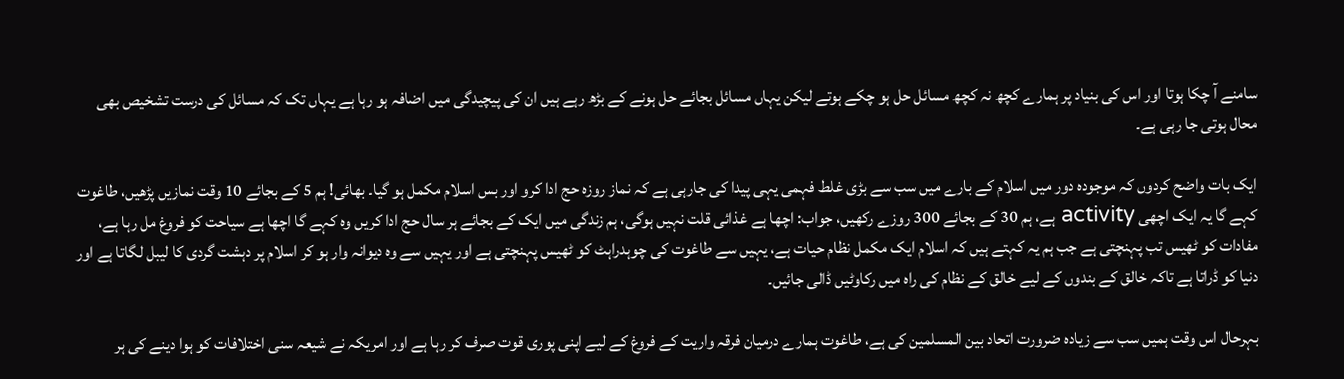سامنے آ چکا ہوتا اور اس کی بنیاد پر ہمارے کچھ نہ کچھ مسائل حل ہو چکے ہوتے لیکن یہاں مسائل بجائے حل ہونے کے بڑھ رہے ہیں ان کی پیچیدگی میں اضافہ ہو رہا ہے یہاں تک کہ مسائل کی درست تشخیص بھی محال ہوتی جا رہی ہے۔

ایک بات واضح کردوں کہ موجودہ دور میں اسلام کے بارے میں سب سے بڑی غلط فہمی یہی پیدا کی جارہی ہے کہ نماز روزہ حج ادا کرو اور بس اسلام مکمل ہو گیا۔ بھائی! ہم 5 کے بجائے 10 وقت نمازیں پڑھیں، طاغوت کہے گا یہ ایک اچھی activity ہے، ہم 30 کے بجائے 300 روزے رکھیں، جواب: اچھا ہے غذائی قلت نہیں ہوگی، ہم زندگی میں ایک کے بجائے ہر سال حج ادا کریں وہ کہے گا اچھا ہے سیاحت کو فروغ مل رہا ہے، مفادات کو ٹھیس تب پہنچتی ہے جب ہم یہ کہتے ہیں کہ اسلام ایک مکمل نظام حیات ہے، یہیں سے طاغوت کی چوہدراہٹ کو ٹھیس پہنچتی ہے اور یہیں سے وہ دیوانہ وار ہو کر اسلام پر دہشت گردی کا لیبل لگاتا ہے اور دنیا کو ڈراتا ہے تاکہ خالق کے بندوں کے لیے خالق کے نظام کی راہ میں رکاوٹیں ڈالی جائیں۔

بہرحال اس وقت ہمیں سب سے زيادہ ضرورت اتحاد بین المسلمین کی ہے، طاغوت ہمارے درمیان فرقہ واریت کے فروغ کے لیے اپنی پوری قوت صرف کر رہا ہے اور امریکہ نے شیعہ سنی اختلافات کو ہوا دینے کی ہر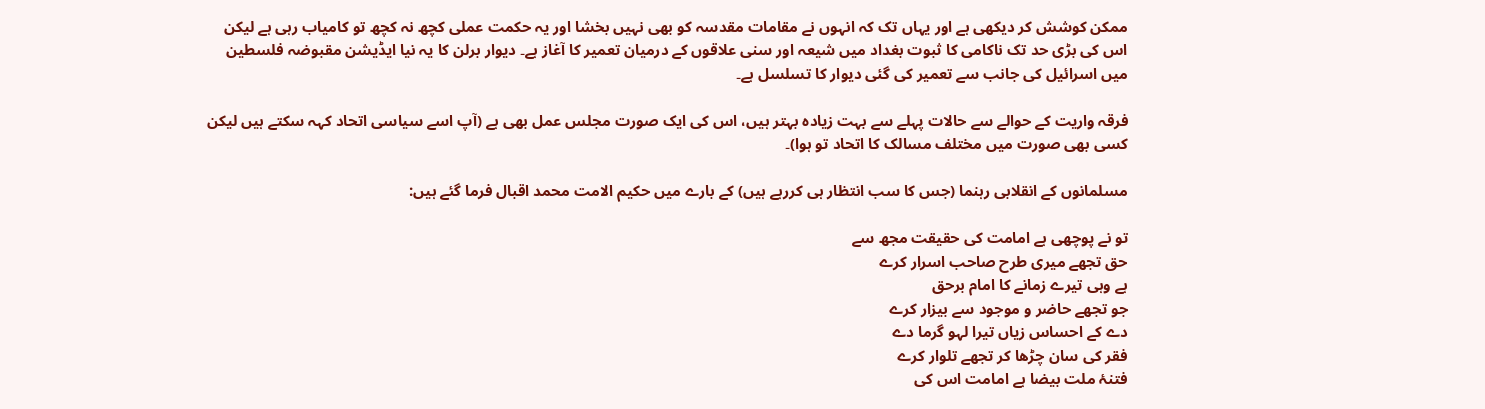ممکن کوشش کر دیکھی ہے اور یہاں تک کہ انہوں نے مقامات مقدسہ کو بھی نہیں بخشا اور یہ حکمت عملی کچھ نہ کچھ تو کامیاب رہی ہے لیکن اس کی بڑی حد تک ناکامی کا ثبوت بغداد میں شیعہ اور سنی علاقوں کے درمیان تعمیر کا آغاز ہے۔ دیوار برلن کا یہ نیا ایڈیشن مقبوضہ فلسطین میں اسرائیل کی جانب سے تعمیر کی گئی دیوار کا تسلسل ہے۔

فرقہ واریت کے حوالے سے حالات پہلے سے بہت زیادہ بہتر ہیں، اس کی ایک صورت مجلس عمل بھی ہے (آپ اسے سیاسی اتحاد کہہ سکتے ہیں لیکن کسی بھی صورت میں مختلف مسالک کا اتحاد تو ہوا)۔

مسلمانوں کے انقلابی رہنما (جس کا سب انتظار ہی کررہے ہیں) کے بارے میں حکیم الامت محمد اقبال فرما گئے ہیں:

تو نے پوچھی ہے امامت کی حقیقت مجھ سے
حق تجھے میری طرح صاحب اسرار کرے
ہے وہی تیرے زمانے کا امام برحق
جو تجھے حاضر و موجود سے بیزار کرے
دے کے احساس زیاں تیرا لہو گرما دے
فقر کی سان چڑھا کر تجھے تلوار کرے
فتنۂ ملت بیضا ہے امامت اس کی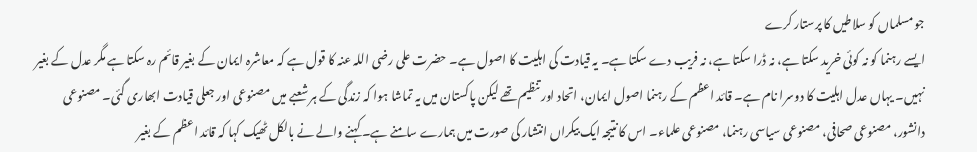جو مسلماں کو سلاطیں کا پرستار کرے
ایسے رہنما کو نہ کوئی خرید سکتا ہے، نہ ڈرا سکتا ہے، نہ فریب دے سکتا ہے۔ یہ قیادت کی اہلیت کا اصول ہے۔ حضرت علی رضی اللہ عنہ کا قول ہے کہ معاشرہ ایمان کے بغیر قائم رہ سکتا ہے مگر عدل کے بغیر نہیں۔ یہاں عدل اہلیت کا دوسرا نام ہے۔ قائد اعظم کے رہنما اصول ایمان، اتحاد اور تنظیم تھے لیکن پاکستان میں یہ تماشا ہوا کہ زندگی کے ہر شعبے میں مصنوعی اور جعلی قیادت ابھاری گئی۔ مصنوعی دانشور، مصنوعی صحافی، مصنوعی سیاسی رہنما، مصنوعی علماء۔ اس کا نتیجہ ایک بیکراں انتشار کی صورت میں ہمارے سامنے ہے۔ کہنے والے نے بالکل ٹھیک کہا کہ قائد اعظم کے بغیر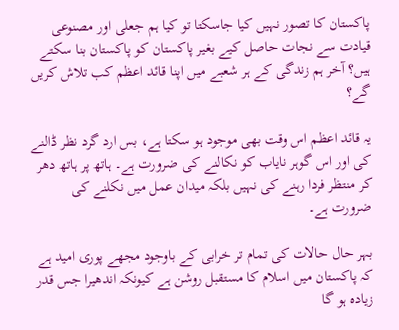پاکستان کا تصور نہیں کیا جاسکتا تو کیا ہم جعلی اور مصنوعی قیادت سے نجات حاصل کیے بغیر پاکستان کو پاکستان بنا سکتے ہیں؟ آخر ہم زندگی کے ہر شعبے میں اپنا قائد اعظم کب تلاش کریں گے؟

یہ قائد اعظم اس وقت بھی موجود ہو سکتا ہے، بس ارد گرد نظر ڈالنے کی اور اس گوہر نایاب کو نکالنے کی ضرورت ہے۔ ہاتھ پر ہاتھ دھر کر منتظر فردا رہنے کی نہیں بلکہ میدان عمل میں نکلنے کی ضرورت ہے۔

بہر حال حالات کی تمام تر خرابی کے باوجود مجھے پوری امید ہے کہ پاکستان میں اسلام کا مستقبل روشن ہے کیونکہ اندھیرا جس قدر زیادہ ہو گا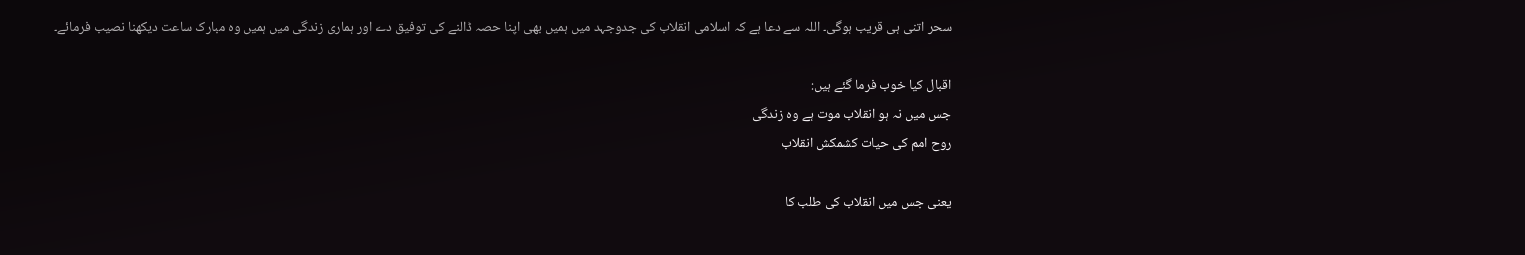سحر اتنی ہی قریب ہوگی۔ اللہ سے دعا ہے کہ اسلامی انقلاب کی جدوجہد میں ہمیں بھی اپنا حصہ ڈالنے کی توفیق دے اور ہماری زندگی میں ہمیں وہ مبارک ساعت دیکھنا نصیب فرمائے۔

اقبال کیا خوب فرما گئے ہیں:
جس میں نہ ہو انقلاب موت ہے وہ زندگی
روح امم کی حیات کشمکش انقلاب

یعنی جس میں انقلاب کی طلب کا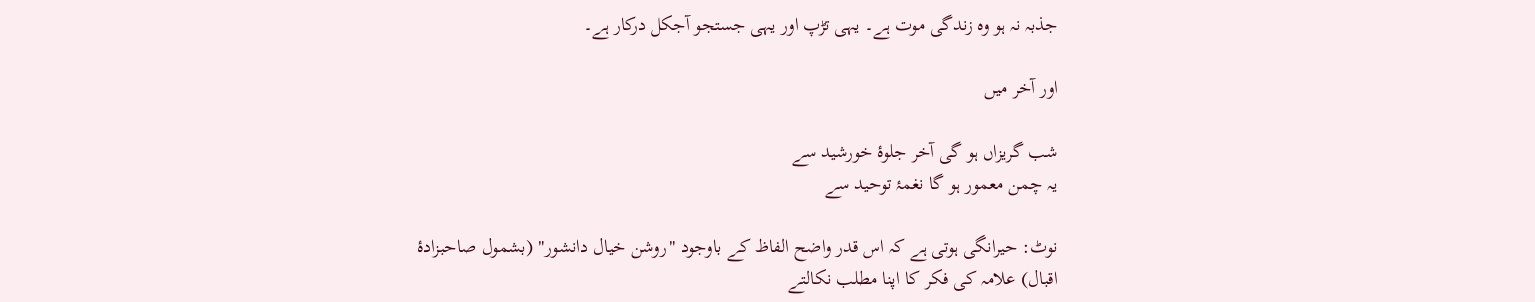جذبہ نہ ہو وہ زندگی موت ہے۔ یہی تڑپ اور یہی جستجو آجکل درکار ہے۔

اور آخر میں

شب گریزاں ہو گی آخر جلوۂ خورشید سے
یہ چمن معمور ہو گا نغمۂ توحید سے

نوٹ: حیرانگی ہوتی ہے کہ اس قدر واضح الفاظ کے باوجود "روشن خیال دانشور" (بشمول صاحبزادۂ اقبال) علامہ کی فکر کا اپنا مطلب نکالتے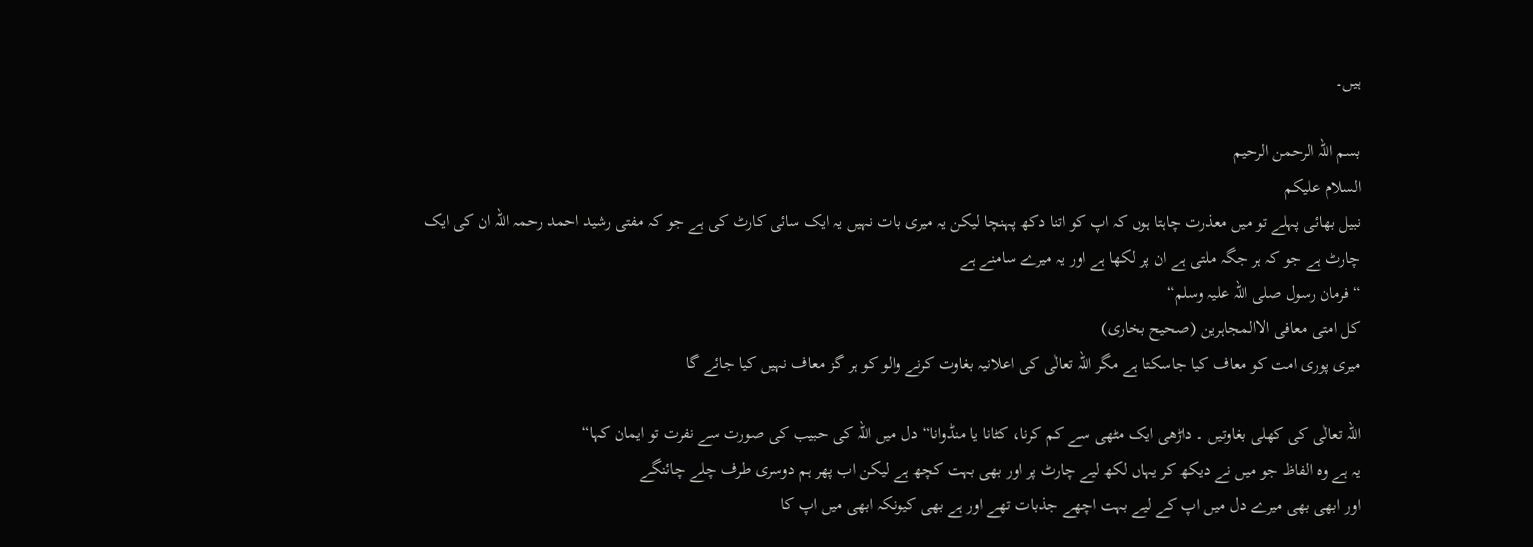ہیں۔

بسم اللہ الرحمن الرحیم
السلام علیکم
نبیل بھائی پہلے تو میں معذرت چاہتا ہوں کہ اپ کو اتنا دکھ پہنچا لیکن یہ میری بات نہیں یہ ایک سائی کارٹ کی ہے جو کہ مفتی رشید احمد رحمہ اللہ ان کی ایک چارٹ ہے جو کہ ہر جگہ ملتی ہے ان پر لکھا ہے اور یہ میرے سامنے ہے
“ فرمان رسول صلی اللہ علیہ وسلم“
کل امتی معافی الاالمجاہرین (صحیح بخاری)
میری پوری امت کو معاف کیا جاسکتا ہے مگر اللہ تعالٰی کی اعلانیہ بغاوت کرنے والو کو ہر گز معاف نہیں کیا جائے گا

اللہ تعالٰی کی کھلی بغاوتیں ۔ داڑھی ایک مٹھی سے کم کرنا، کٹانا یا منڈوانا“ دل میں اللہ کی حبیب کی صورت سے نفرت تو ایمان کہا“
یہ ہے وہ الفاظ جو میں نے دیکھ کر یہاں لکھ لیے چارٹ پر اور بھی بہت کچھ ہے لیکن اب پھر ہم دوسری طرف چلے چائنگے
اور ابھی بھی میرے دل میں اپ کے لیے بہت اچھے جذبات تھے اور ہے بھی کیونکہ ابھی میں اپ کا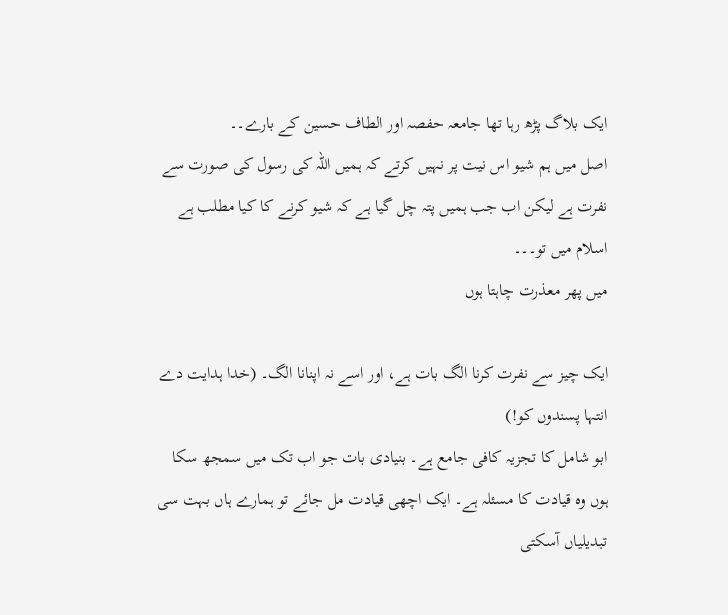ایک بلاگ پڑھ رہا تھا جامعہ حفصہ اور الطاف حسین کے بارے۔۔
اصل میں ہم شیو اس نیت پر نہیں کرتے کہ ہمیں اللہ کی رسول کی صورت سے نفرت ہے لیکن اب جب ہمیں پتہ چل گیا ہے کہ شیو کرنے کا کیا مطلب ہے اسلام میں تو۔۔۔
میں پھر معذرت چاہتا ہوں

ایک چیز سے نفرت کرنا الگ بات ہے، اور اسے نہ اپنانا الگ۔ (خدا ہدایت دے انتہا پسندوں کو!)
ابو شامل کا تجزیہ کافی جامع ہے۔ بنیادی بات جو اب تک میں سمجھ سکا ہوں وہ قیادت کا مسئلہ ہے۔ ایک اچھی قیادت مل جائے تو ہمارے ہاں بہت سی تبدیلیاں آسکتی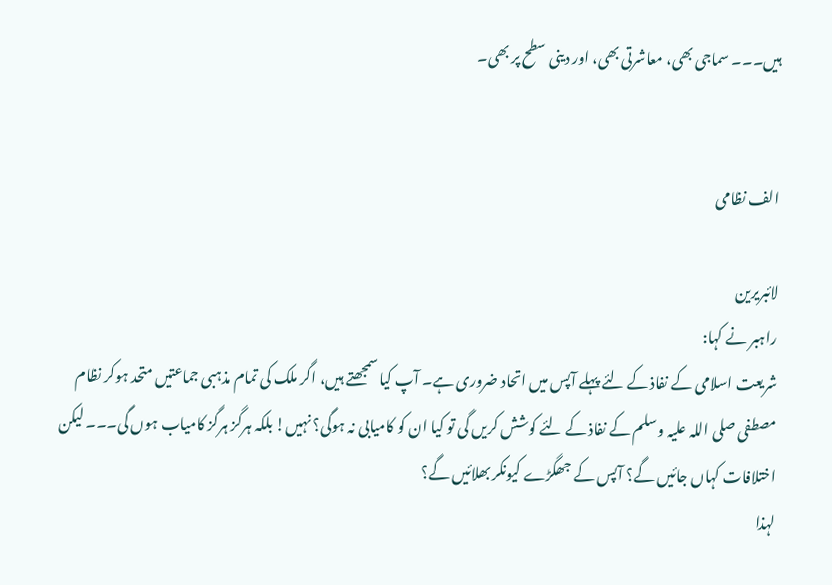ہیں۔۔۔ سماجی بھی، معاشرتی بھی، اور دینی سطح پر بھی۔


الف نظامی

لائبریرین
راہبر نے کہا:
شریعت اسلامی کے نفاذ کے لئے پہلے آپس میں اتحاد ضروری ہے۔ آپ کیا سمجھتے ہیں، اگر ملک کی تمام مذہبی جماعتیں متحد ہوکر نظام مصطفی صلی اللہ علیہ وسلم کے نفاذ کے لئے کوشش کریں گی تو کیا ان کو کامیابی نہ ہوگی؟ نہیں! بلکہ ہرگز ہرگز کامیاب ہوں گی۔۔۔ لیکن اختلافات کہاں جائیں گے؟ آپس کے جھگڑے کیونکر بھلائیں گے؟
لہذا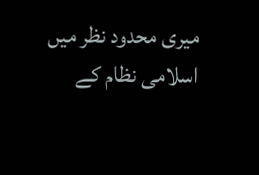میری محدود نظر میں اسلامی نظام کے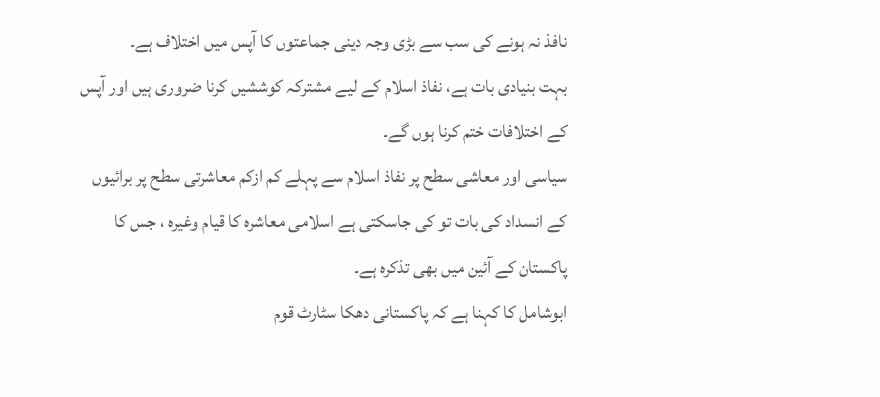نافذ نہ ہونے کی سب سے بڑی وجہ دینی جماعتوں کا آپس میں اختلاف ہے۔
بہت بنیادی بات ہے، نفاذ اسلام کے لیے مشترکہ کوششیں کرنا ضروری ہیں اور آپس کے اختلافات ختم کرنا ہوں گے۔
سیاسی اور معاشی سطح پر نفاذ اسلام سے پہلے کم ازکم معاشرتی سطح پر برائیوں کے انسداد کی بات تو کی جاسکتی ہے اسلامی معاشرہ کا قیام وغیرہ ، جس کا پاکستان کے آئین میں بھی تذکرہ ہے۔
ابوشامل کا کہنا ہے کہ پاکستانی دھکا سٹارٹ قوم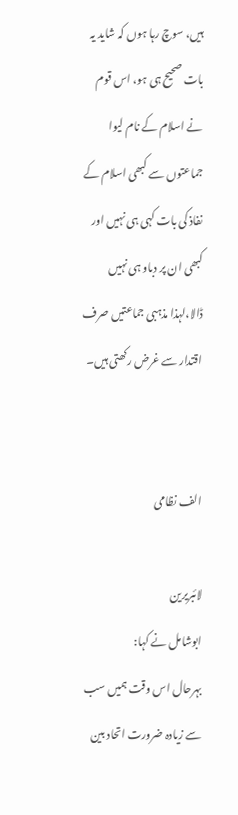ہیں، سوچ رہا ہوں کہ شاید یہ بات صحیح ہی ہو، اس قوم نے اسلام کے نام لیوا جماعتوں سے کبھی اسلام کے نفاذ کی بات کہی ہی نہیں اور کبھی ان پر دباو ہی نہیں ڈالا،لہذا مذہبی جماعتیں صرف اقتدار سے غرض رکھتی ہیں۔


الف نظامی

لائبریرین
ابوشامل نے کہا:
بہرحال اس وقت ہمیں سب سے زيادہ ضرورت اتحاد بین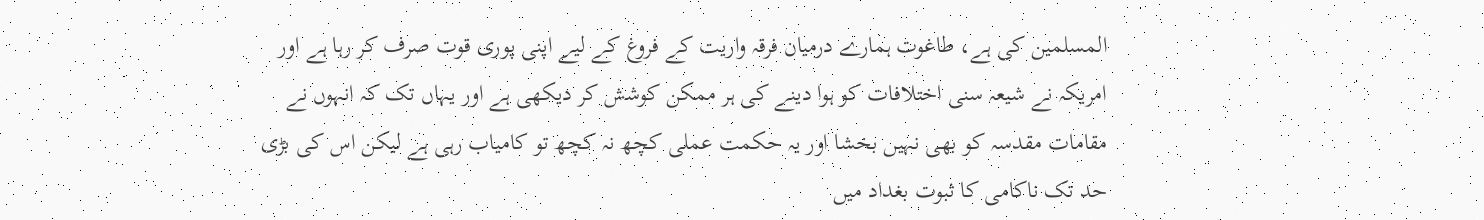المسلمین کی ہے، طاغوت ہمارے درمیان فرقہ واریت کے فروغ کے لیے اپنی پوری قوت صرف کر رہا ہے اور امریکہ نے شیعہ سنی اختلافات کو ہوا دینے کی ہر ممکن کوشش کر دیکھی ہے اور یہاں تک کہ انہوں نے مقامات مقدسہ کو بھی نہیں بخشا اور یہ حکمت عملی کچھ نہ کچھ تو کامیاب رہی ہے لیکن اس کی بڑی حد تک ناکامی کا ثبوت بغداد میں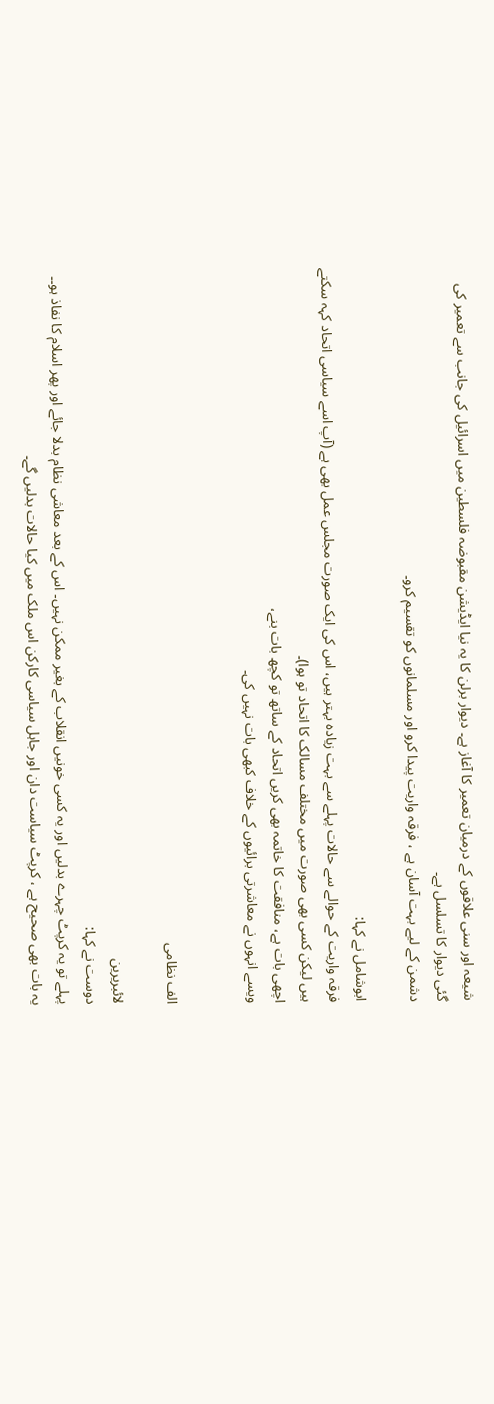شیعہ اور سنی علاقوں کے درمیان تعمیر کا آغاز ہے۔ دیوار برلن کا یہ نیا ایڈیشن مقبوضہ فلسطین میں اسرائیل کی جانب سے تعمیر کی گئی دیوار کا تسلسل ہے۔
دشمن کے لیے بہت آسان ہے ، فرقہ واریت پیدا کرو اور مسلمانوں کو تقسیم کرو۔

ابوشامل نے کہا:
فرقہ واریت کے حوالے سے حالات پہلے سے بہت زیادہ بہتر ہیں، اس کی ایک صورت مجلس عمل بھی ہے (آپ اسے سیاسی اتحاد کہہ سکتے ہیں لیکن کسی بھی صورت میں مختلف مسالک کا اتحاد تو ہوا)۔
اچھی بات ہے، منافقت کا خاتمہ بھی کریں اتحاد کے ساتھ تو کچھ بات بنے،
ویسے انہوں نے معاشرتی برائیوں کے خلاف کبھی بات نہیں کی۔


الف نظامی

لائبریرین
دوست نے کہا:
پہلے تو یہ کرپٹ چہرے بدلیں اور یہ کسی خونیں انقلاب کے بغیر ممکن نہیں۔ اس کے بعد معاشی نظام بدلا جائے اور پھر اسلام کا نفاذ ہو۔۔
یہ بات بھی صحیح ہے ، کرپٹ سیاست دان اور جاہل سیاسی کارکن اس ملک میں کیا حالات بدلیں گے۔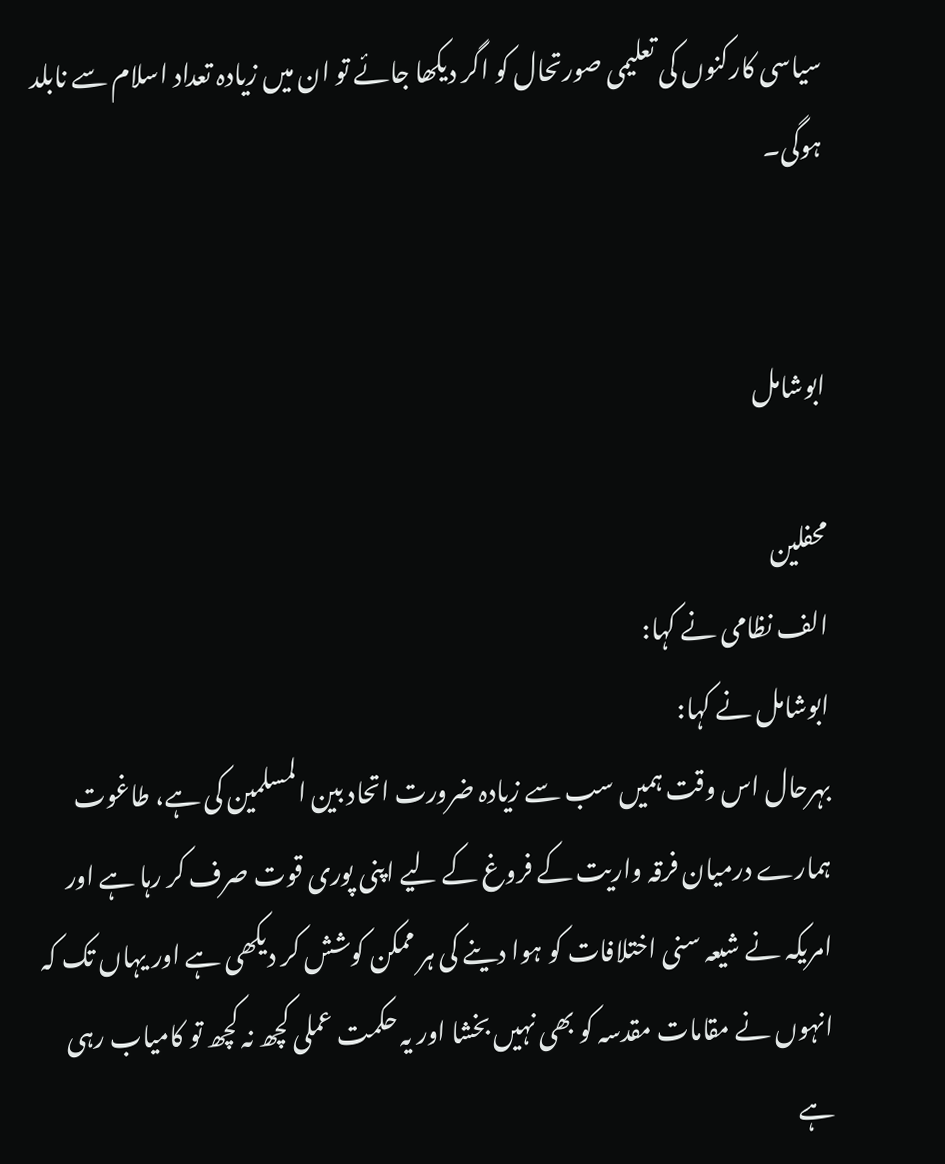سیاسی کارکنوں کی تعلیمی صورتحال کو اگر دیکھا جائے تو ان میں زیادہ تعداد اسلام سے نابلد ہوگی۔


ابوشامل

محفلین
الف نظامی نے کہا:
ابوشامل نے کہا:
بہرحال اس وقت ہمیں سب سے زيادہ ضرورت اتحاد بین المسلمین کی ہے، طاغوت ہمارے درمیان فرقہ واریت کے فروغ کے لیے اپنی پوری قوت صرف کر رہا ہے اور امریکہ نے شیعہ سنی اختلافات کو ہوا دینے کی ہر ممکن کوشش کر دیکھی ہے اور یہاں تک کہ انہوں نے مقامات مقدسہ کو بھی نہیں بخشا اور یہ حکمت عملی کچھ نہ کچھ تو کامیاب رہی ہے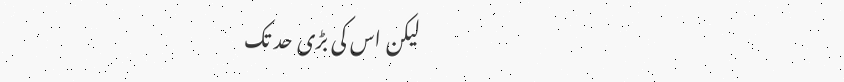لیکن اس کی بڑی حد تک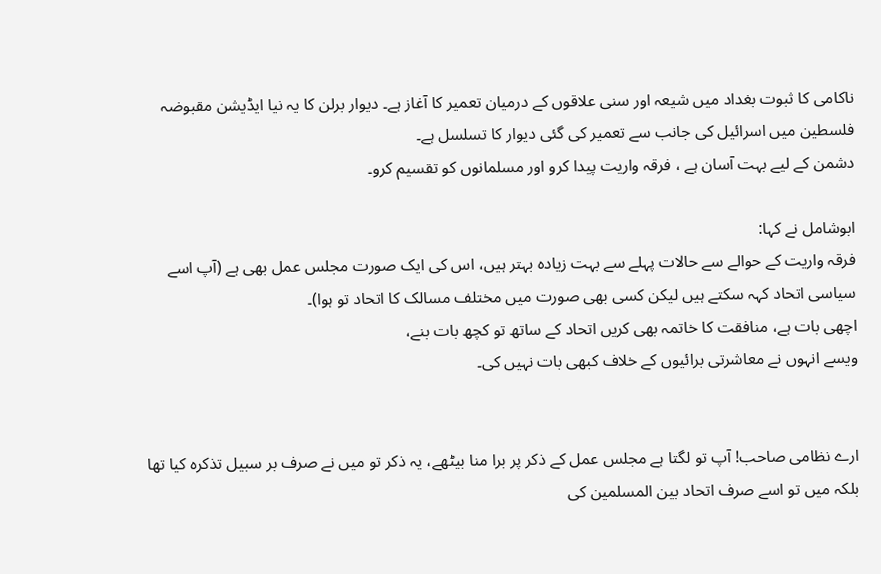ناکامی کا ثبوت بغداد میں شیعہ اور سنی علاقوں کے درمیان تعمیر کا آغاز ہے۔ دیوار برلن کا یہ نیا ایڈیشن مقبوضہ فلسطین میں اسرائیل کی جانب سے تعمیر کی گئی دیوار کا تسلسل ہے۔
دشمن کے لیے بہت آسان ہے ، فرقہ واریت پیدا کرو اور مسلمانوں کو تقسیم کرو۔

ابوشامل نے کہا:
فرقہ واریت کے حوالے سے حالات پہلے سے بہت زیادہ بہتر ہیں، اس کی ایک صورت مجلس عمل بھی ہے (آپ اسے سیاسی اتحاد کہہ سکتے ہیں لیکن کسی بھی صورت میں مختلف مسالک کا اتحاد تو ہوا)۔
اچھی بات ہے، منافقت کا خاتمہ بھی کریں اتحاد کے ساتھ تو کچھ بات بنے،
ویسے انہوں نے معاشرتی برائیوں کے خلاف کبھی بات نہیں کی۔


ارے نظامی صاحب! آپ تو لگتا ہے مجلس عمل کے ذکر پر برا منا بیٹھے، یہ ذکر تو میں نے صرف بر سبیل تذکرہ کیا تھا بلکہ میں تو اسے صرف اتحاد بین المسلمین کی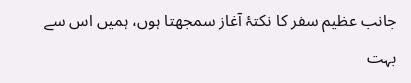جانب عظیم سفر کا نکتۂ آغاز سمجھتا ہوں، ہمیں اس سے بہت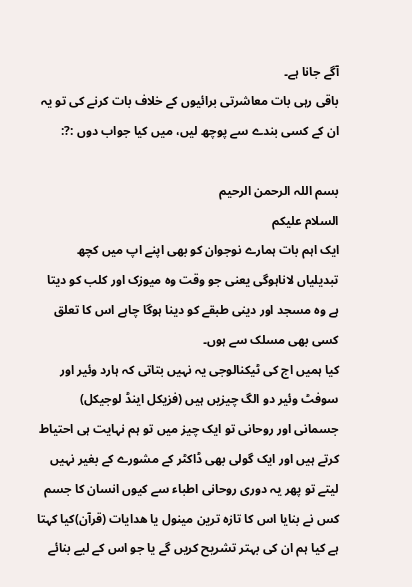آگے جانا ہے۔
باقی رہی بات معاشرتی برائیوں کے خلاف بات کرنے کی تو یہ ان کے کسی بندے سے پوچھ لیں، میں کیا جواب دوں :?:

بسم اللہ الرحمن الرحیم
السلام علیکم
ایک اہم بات ہمارے نوجوان کو بھی اپنے اپ میں کچھ تبدیلیاں لاناہوگی یعنی جو وقت وہ میوزک اور کلب کو دیتا ہے وہ مسجد اور دینی طبقے کو دینا ہوگا چاہے اس کا تعلق کسی بھی مسلک سے ہوں۔
کیا ہمیں اج کی ٹیکنالوجی یہ نہیں بتاتی کہ ہارد وئیر اور سوفٹ وئیر دو الگ چیزیں ہیں (فزیکل اینڈ لوجیکل) جسمانی اور روحانی تو ایک چیز میں تو ہم نہایت ہی احتیاط کرتے ہیں اور ایک گولی بھی ڈاکٹر کے مشورے کے بغیر نہیں لیتے تو پھر یہ دوری روحانی اطباء سے کیوں انسان کا جسم کس نے بنایا اس کا تازہ ترین مینول یا ھدایات (قرآن)کیا کہتا ہے کیا ہم ان کی بہتر تشریح کریں گے یا جو اس کے لیے بنائے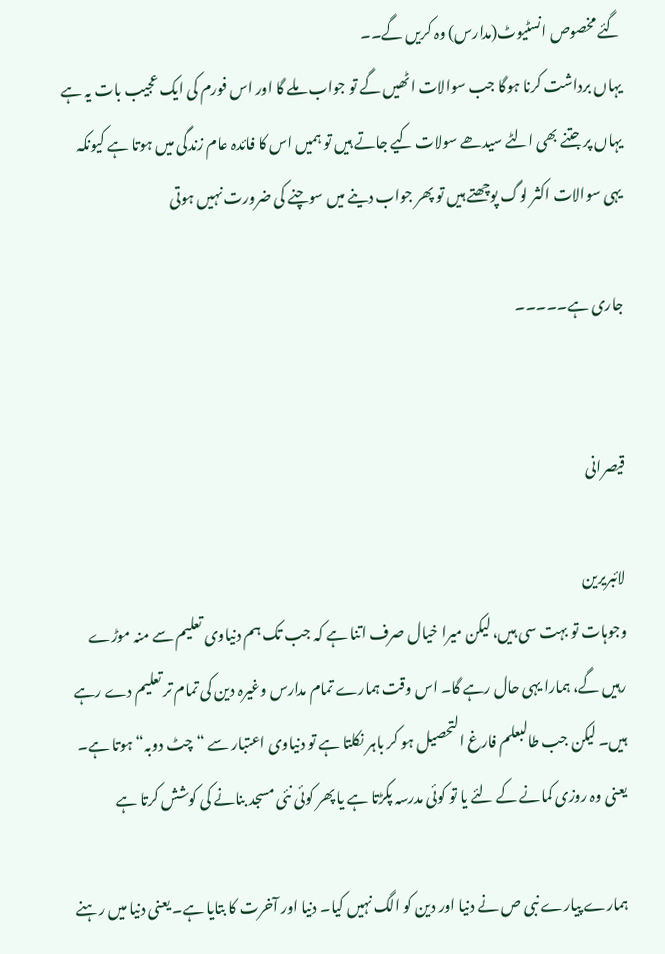گئے مخصوص انسٹیوٹ(مدارس) وہ کریں گے۔۔
یہاں برداشت کرنا ہوگا جب سوالات اٹھیں گے تو جواب ملے گا اور اس فورم کی ایک عجیب بات یہ ہے یہاں پر جتنے بھی الٹے سیدھے سولات کیے جاتے ہیں تو ہمیں اس کا فائدہ عام زندگی میں ہوتا ہے کیونکہ یہی سوالات اکثر لوگ پوچھتے ہیں تو پھر جواب دینے میں سوچنے کی ضرورت نہیں ہوتی

جاری ہے۔۔۔۔۔


قیصرانی

لائبریرین
وجوہات تو بہت سی ہیں، لیکن میرا خیال صرف اتنا ہے کہ جب تک ہم دنیاوی تعلیم سے منہ موڑے رہیں گے، ہمارا یہی حال رہے گا۔ اس وقت ہمارے تمام مدارس وغیرہ دین کی تمام تر تعلیم دے رہے ہیں۔ لیکن جب طالبعلم فارغ التحصیل ہو کر باہر نکلتا ہے تو دنیاوی اعتبار سے “چٹ دوبہ“ ہوتا ہے۔ یعنی وہ روزی کمانے کے لئے یا تو کوئی مدرسہ پکڑتا ہے یا پھر کوئی نئی مسجد بنانے کی کوشش کرتا ہے

ہمارے پیارے نبی ص نے دنیا اور دین کو الگ نہیں‌ کیا۔ دنیا اور آخرت کا بتایا ہے۔ یعنی دنیا میں رہنے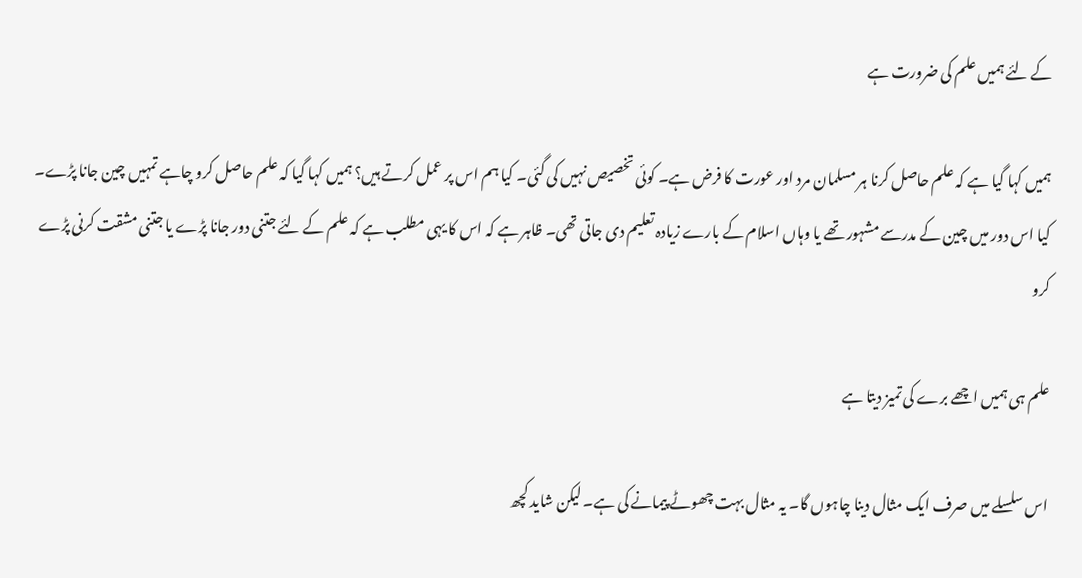کے لئے ہمیں علم کی ضرورت ہے

ہمیں کہا گیا ہے کہ علم حاصل کرنا ہر مسلمان مرد اور عورت کا فرض ہے۔ کوئی تخصیص نہیں‌ کی گئی۔ کیا ہم اس پر عمل کرتے ہیں؟ ہمیں کہا گیا کہ علم حاصل کرو چاہے تمہیں چین جانا پڑے۔ کیا اس دور میں چین کے مدرسے مشہور تھے یا وہاں اسلام کے بارے زیادہ تعلیم دی جاتی تھی۔ ظاہر ہے کہ اس کا یہی مطلب ہے کہ علم کے لئے جتنی دور جانا پڑے یا جتنی مشقت کرنی پڑے کرو

علم ہی ہمیں اچھے برے کی تمیز دیتا ہے

اس سلسلے میں صرف ایک مثال دینا چاہوں گا۔ یہ مثال بہت چھوٹے پیمانے کی ہے۔ لیکن شاید کچھ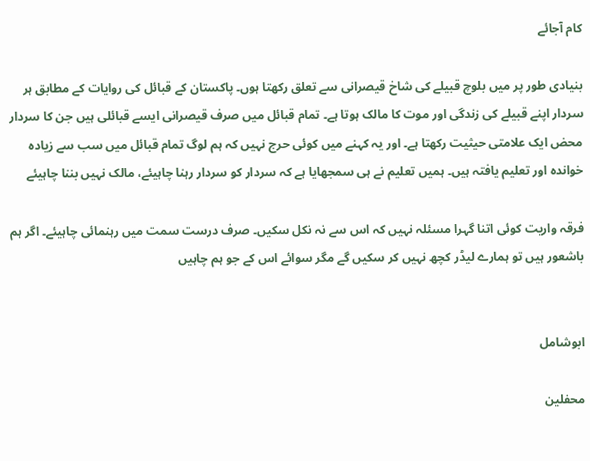کام آجائے

بنیادی طور پر میں بلوچ قبیلے کی شاخ قیصرانی سے تعلق رکھتا ہوں۔ پاکستان کے قبائل کی روایات کے مطابق ہر سردار اپنے قبیلے کی زندگی اور موت کا مالک ہوتا ہے۔ تمام قبائل میں صرف قیصرانی ایسے قبائلی ہیں جن کا سردار محض ایک علامتی حیثیت رکھتا ہے۔ اور یہ کہنے میں کوئی حرج نہیں‌ کہ ہم لوگ تمام قبائل میں سب سے زیادہ خواندہ اور تعلیم یافتہ ہیں۔ ہمیں تعلیم نے ہی سمجھایا ہے کہ سردار کو سردار رہنا چاہیئے، مالک نہیں بننا چاہیئے

فرقہ واریت کوئی اتنا گہرا مسئلہ نہیں‌ کہ اس سے نہ نکل سکیں۔ صرف درست سمت میں رہنمائی چاہیئے۔ اگر ہم باشعور ہیں تو ہمارے لیڈر کچھ نہیں کر سکیں گے مگر سوائے اس کے جو ہم چاہیں


ابوشامل

محفلین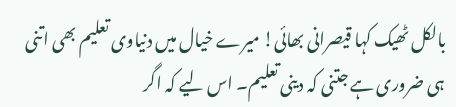بالکل ٹھیک کہا قیصرانی بھائی! میرے خیال میں دنیاوی تعلیم بھی اتنی ہی ضروری ہے جتنی کہ دینی تعلیم۔ اس لیے کہ اگر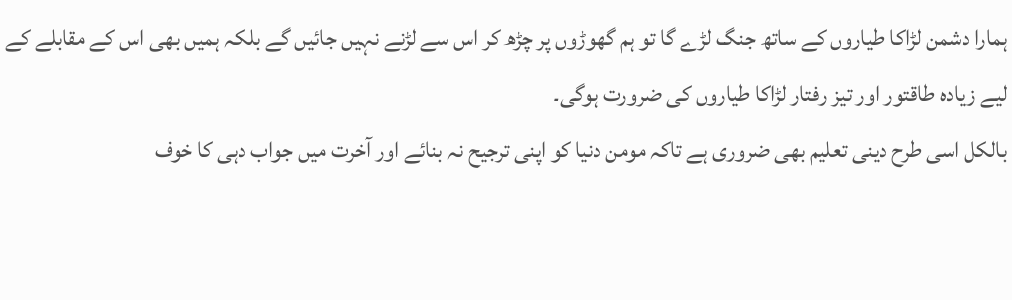ہمارا دشمن لڑاکا طیاروں کے ساتھ جنگ لڑے گا تو ہم گھوڑوں پر چڑھ کر اس سے لڑنے نہیں جائيں گے بلکہ ہمیں بھی اس کے مقابلے کے لیے زیادہ طاقتور اور تیز رفتار لڑاکا طیاروں کی ضرورت ہوگی۔
بالکل اسی طرح دینی تعلیم بھی ضروری ہے تاکہ مومن دنیا کو اپنی ترجیح نہ بنائے اور آخرت میں جواب دہی کا خوف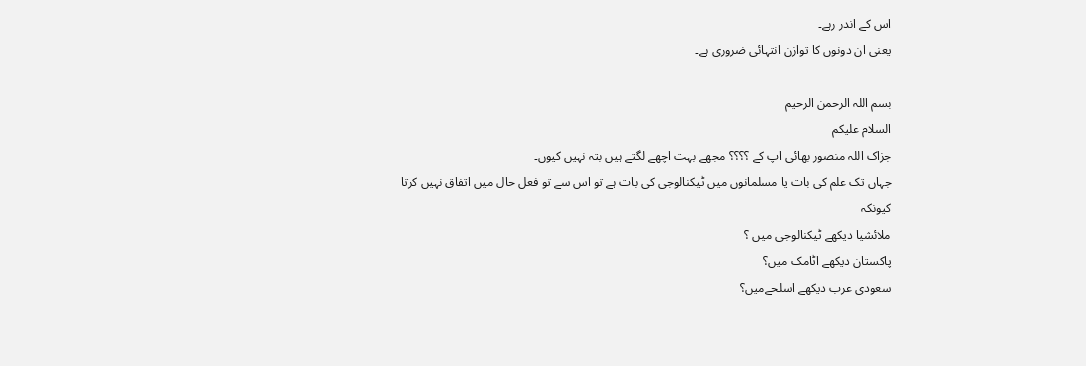اس کے اندر رہے۔
یعنی ان دونوں کا توازن انتہائی ضروری ہے۔

بسم اللہ الرحمن الرحیم
السلام علیکم
جزاک اللہ منصور بھائی اپ کے ؟؟؟؟ مجھے بہت اچھے لگتے ہیں بتہ نہیں کیوں۔
جہاں تک علم کی بات یا مسلمانوں میں ٹیکنالوجی کی بات ہے تو اس سے تو فعل حال میں اتفاق نہیں کرتا کیونکہ
ملائشیا دیکھے ٹیکنالوجی میں ؟
پاکستان دیکھے اٹامک میں؟
سعودی عرب دیکھے اسلحےمیں؟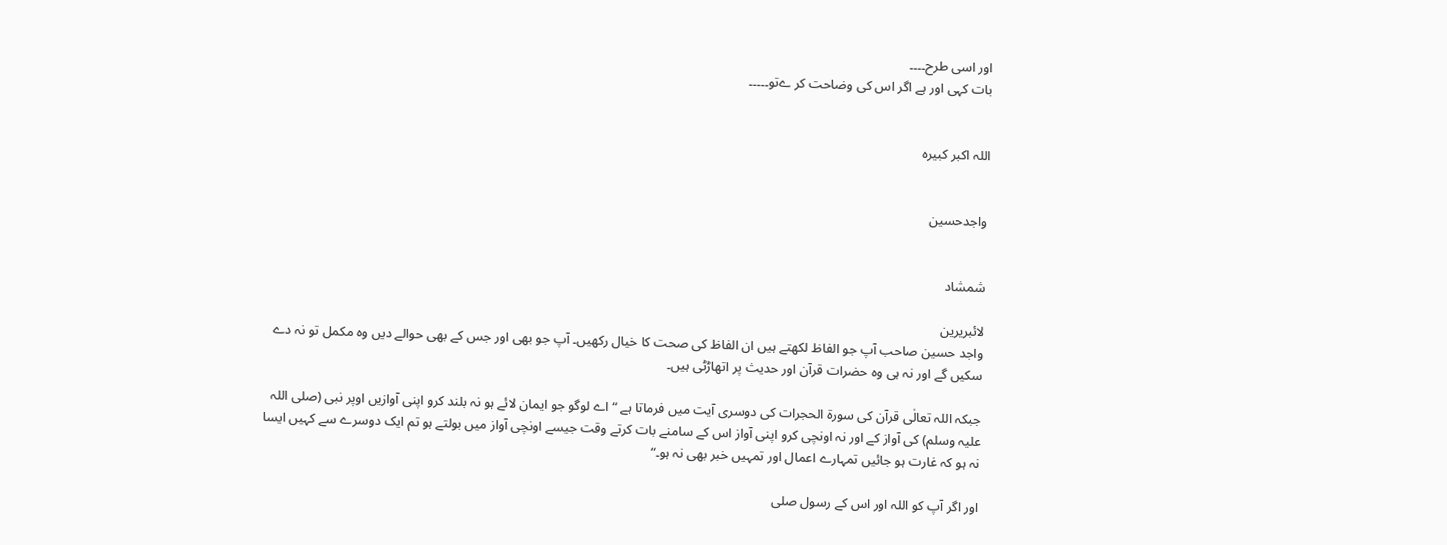اور اسی طرح۔۔۔۔
بات کہی اور ہے اگر اس کی وضاحت کر ےتو۔۔۔۔۔


اللہ اکبر کبیرہ


واجدحسین


شمشاد

لائبریرین
واجد حسین صاحب آپ جو الفاظ لکھتے ہیں ان الفاظ کی صحت کا خیال رکھیں۔ آپ جو بھی اور جس کے بھی حوالے دیں وہ مکمل تو نہ دے سکیں گے اور نہ ہی وہ حضرات قرآن اور حدیث پر اتھاڑٹی ہیں۔

جبکہ اللہ تعالٰی قرآن کی سورۃ الحجرات کی دوسری آیت میں فرماتا ہے “ اے لوگو جو ایمان لائے ہو نہ بلند کرو اپنی آوازیں اوپر نبی (صلی اللہ علیہ وسلم) کی آواز کے اور نہ اونچی کرو اپنی آواز اس کے سامنے بات کرتے وقت جیسے اونچی آواز میں بولتے ہو تم ایک دوسرے سے کہیں ایسا نہ ہو کہ غارت ہو جائیں تمہارے اعمال اور تمہیں خبر بھی نہ ہو۔“

اور اگر آپ کو اللہ اور اس کے رسول صلی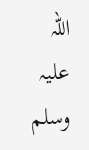اللہ علیہ وسلم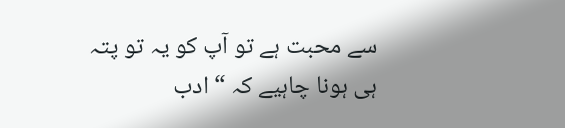سے محبت ہے تو آپ کو یہ تو پتہ ہی ہونا چاہیے کہ “ ادب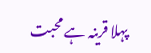پہلا قرینہ ہے محبت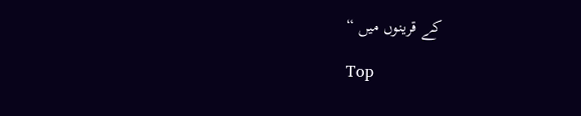کے قرینوں میں “

Top